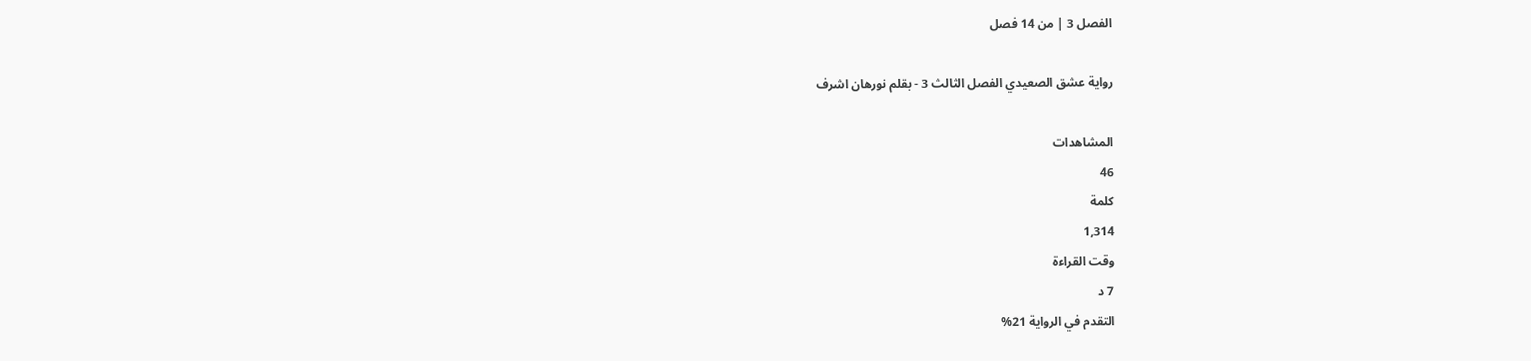الفصل 3 | من 14 فصل

رواية عشق الصعيدي الفصل الثالث 3 - بقلم نورهان اشرف

المشاهدات
46
كلمة
1,314
وقت القراءة
7 د
التقدم في الرواية 21%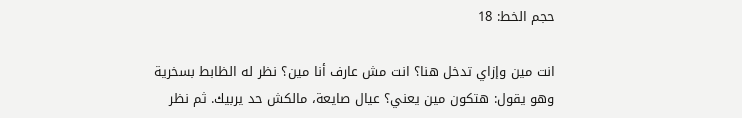حجم الخط: 18

انت مين وإزاي تدخل هنا؟ انت مش عارف أنا مين؟ نظر له الظابط بسخرية وهو يقول: هتكون مين يعني؟ عيال صايعة، مالكش حد يربيك. ثم نظر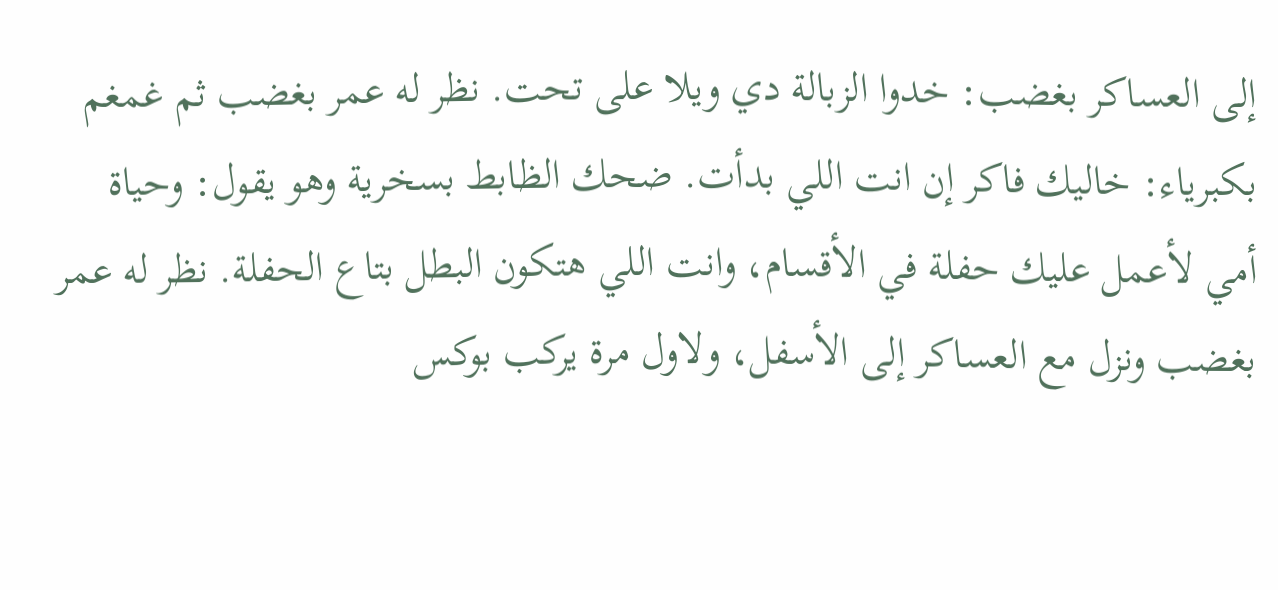إلى العساكر بغضب: خدوا الزبالة دي ويلا على تحت. نظر له عمر بغضب ثم غمغم بكبرياء: خاليك فاكر إن انت اللي بدأت. ضحك الظابط بسخرية وهو يقول: وحياة أمي لأعمل عليك حفلة في الأقسام، وانت اللي هتكون البطل بتاع الحفلة. نظر له عمر بغضب ونزل مع العساكر إلى الأسفل، ولاول مرة يركب بوكس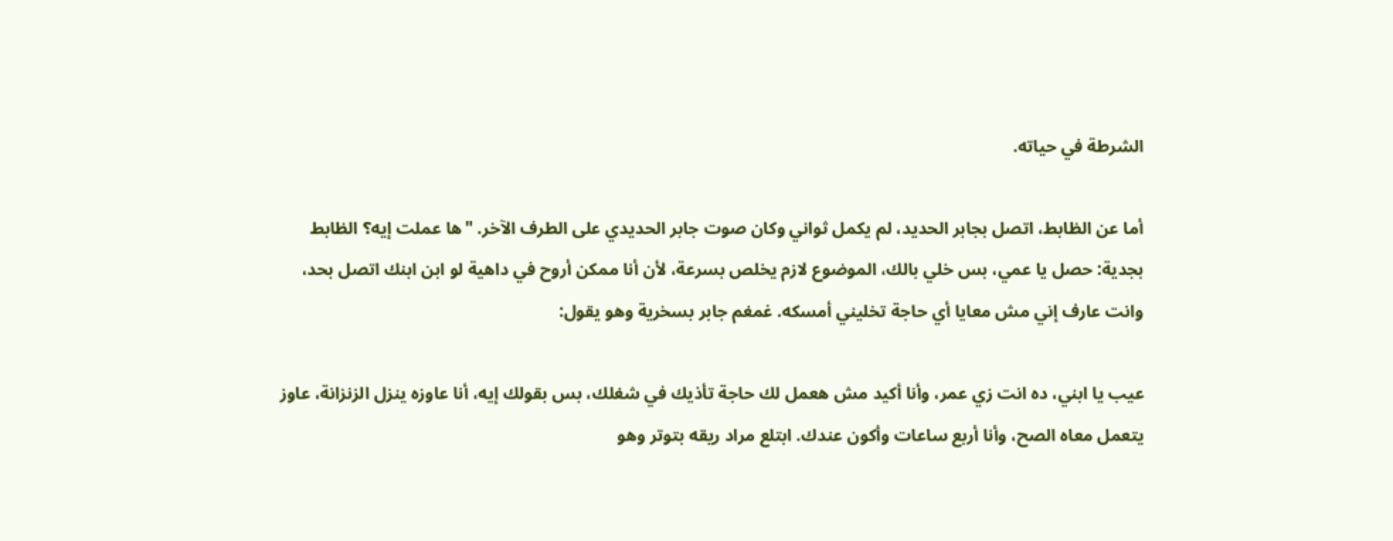الشرطة في حياته.

أما عن الظابط، اتصل بجابر الحديد، لم يكمل ثواني وكان صوت جابر الحديدي على الطرف الآخر. "ها عملت إيه؟ الظابط بجدية: حصل يا عمي، بس خلي بالك، الموضوع لازم يخلص بسرعة، لأن أنا ممكن أروح في داهية لو ابن ابنك اتصل بحد، وانت عارف إني مش معايا أي حاجة تخليني أمسكه. غمغم جابر بسخرية وهو يقول:

عيب يا ابني، ده انت زي عمر، وأنا أكيد مش هعمل لك حاجة تأذيك في شغلك، بس بقولك إيه، أنا عاوزه ينزل الزنزانة، عاوز يتعمل معاه الصح، وأنا أربع ساعات وأكون عندك. ابتلع مراد ريقه بتوتر وهو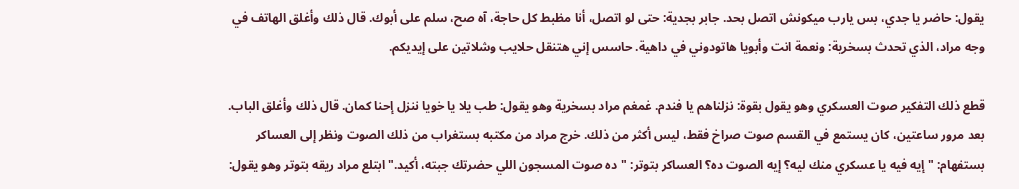يقول: حاضر يا جدي، بس يارب ميكونش اتصل بحد. جابر بجدية: حتى لو اتصل، أنا مظبط كل حاجة، آه صح، سلم على أبوك. قال ذلك وأغلق الهاتف في وجه مراد، الذي تحدث بسخرية: ونعمة انت وأبويا هاتودوني في داهية. حاسس إني هتنقل حلايب وشلاتين على إيديكم.

قطع ذلك التفكير صوت العسكري وهو يقول بقوة: نزلناهم يا فندم. غمغم مراد بسخرية وهو يقول: طب يلا يا خويا ننزل إحنا كمان. قال ذلك وأغلق الباب. بعد مرور ساعتين، كان يستمع في القسم صوت صراخ فقط، ليس أكثر من ذلك. خرج مراد من مكتبه بستغراب من ذلك الصوت ونظر إلى العساكر بستفهام: "إيه فيه يا عسكري منك ليه؟ إيه الصوت ده؟ العساكر بتوتر: "ده صوت المسجون اللي حضرتك جبته، أكيد." ابتلع مراد ريقه بتوتر وهو يقول: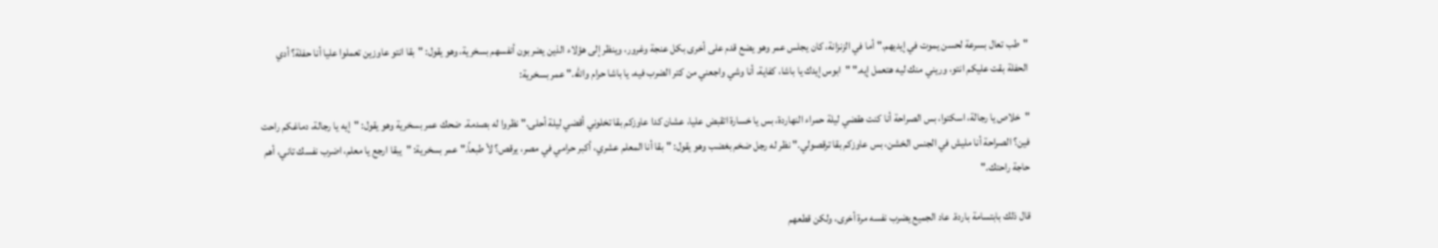"طب تعال بسرعة لحسن يموت في إيديهم." أما في الزنزانة، كان يجلس عمر وهو يضع قدم على أخرى بكل عنجة وغرور، وينظر إلى هؤلاء الذين يضربون أنفسهم بسخرية، وهو يقول: "بقا انتو عاوزين تعملوا عليا أنا حفلة؟ أدي الحفلة بقت عليكم انتو، وريني منك ليه هتعمل إيه." "ابوس إيدك يا باشا، كفاية، أنا وشي واجعني من كتر الضرب فيه، يا باشا حرام والله." عمر بسخرية:

"خلاص يا رجالة، اسكتوا، بس الصراحة أنا كنت هقضي ليلة حمراء النهاردة، بس يا خسارة اتقبض عليا، عشان كدا عاوزكم بقا تخلوني أقضي ليلة أحلى." نظروا له بصدمة. ضحك عمر بسخرية وهو يقول: "إيه يا رجالة، دماغكم راحت فين؟ الصراحة أنا مليش في الجنس الخشن، بس عاوزكم بقا ترقصولي." نظر له رجل ضخم بغضب وهو يقول: "بقا أنا المعلم عشري، أكبر حرامي في مصر، يرقص؟ لأ طبعاً." عمر بسخرية: "يبقا ارجع يا معلم، اضرب نفسك تاني، أهم حاجة راحتك."

قال ذلك بابتسامة باردة. عاد الجميع يضرب نفسه مرة أخرى، ولكن قطعهم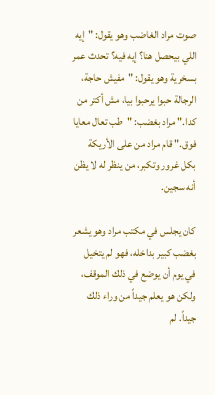صوت مراد الغاضب وهو يقول: "إيه اللي بيحصل هنا؟ إيه فيه؟ تحدث عمر بسخرية وهو يقول: "مفيش حاجة، الرجالة حبوا يرحبوا بيا، مش أكتر من كدا." مراد بغضب: "طب تعال معايا فوق." قام مراد من على الأريكة بكل غرور وتكبر، من ينظر له لا يظن أنه سجين.

كان يجلس في مكتب مراد وهو يشعر بغضب كبير بداخله، فهو لم يتخيل في يوم أن يوضع في ذلك الموقف، ولكن هو يعلم جيداً من وراء ذلك جيداً. لم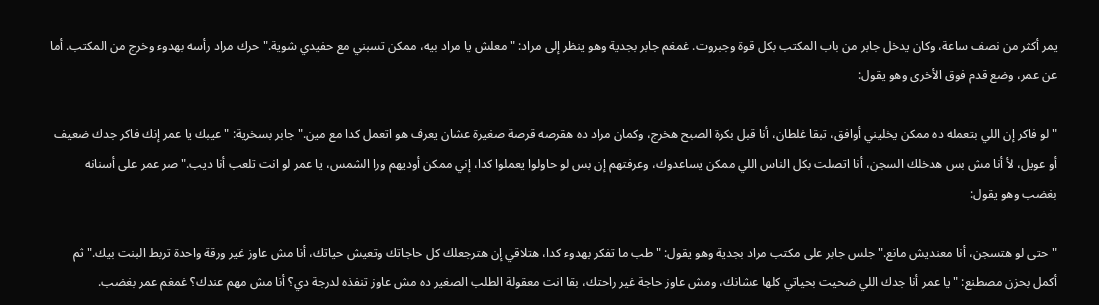يمر أكثر من نصف ساعة، وكان يدخل جابر من باب المكتب بكل قوة وجبروت. غمغم جابر بجدية وهو ينظر إلى مراد: "معلش يا مراد بيه، ممكن تسبني مع حفيدي شوية." حرك مراد رأسه بهدوء وخرج من المكتب. أما عن عمر، وضع قدم فوق الأخرى وهو يقول:

"لو فاكر إن اللي بتعمله ده ممكن يخليني أوافق، تبقا غلطان، أنا قبل بكرة الصبح هخرج، وكمان مراد ده هقرصه قرصة صغيرة عشان يعرف هو اتعمل كدا مع مين." جابر بسخرية: "عيبك يا عمر إنك فاكر جدك ضعيف أو عويل، لأ أنا مش بس هدخلك السجن، أنا اتصلت بكل الناس اللي ممكن يساعدوك، وعرفتهم إن بس لو حاولوا يعملوا كدا، إني ممكن أوديهم ورا الشمس، يا عمر لو انت تلعب أنا ديب." صر عمر على أسنانه بغضب وهو يقول:

"حتى لو هتسجن، أنا معنديش مانع." جلس جابر على مكتب مراد بجدية وهو يقول: "طب ما تفكر بهدوء كدا، هتلاقي إن هترجعلك كل حاجاتك وتعيش حياتك، أنا مش عاوز غير ورقة واحدة تربط البنت بيك." ثم أكمل بحزن مصطنع: "يا عمر أنا جدك اللي ضحيت بحياتي كلها عشانك، ومش عاوز حاجة غير راحتك، بقا انت معقولة الطلب الصغير ده مش عاوز تنفذه لدرجة دي؟ أنا مش مهم عندك؟ غمغم عمر بغضب.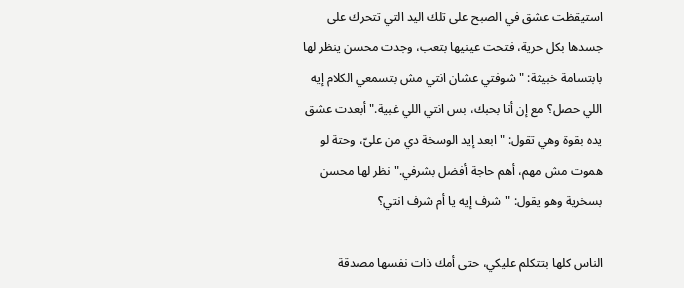استيقظت عشق في الصبح على تلك اليد التي تتحرك على جسدها بكل حرية، فتحت عينيها بتعب، وجدت محسن ينظر لها بابتسامة خبيثة: "شوفتي عشان انتي مش بتسمعي الكلام إيه اللي حصل؟ مع إن أنا بحبك، بس انتي اللي غبية." أبعدت عشق يده بقوة وهي تقول: "ابعد إيد الوسخة دي من علىّ، وحتة لو هموت مش مهم، أهم حاجة أفضل بشرفي." نظر لها محسن بسخرية وهو يقول: "شرف إيه يا أم شرف انتي؟

الناس كلها بتتكلم عليكي، حتى أمك ذات نفسها مصدقة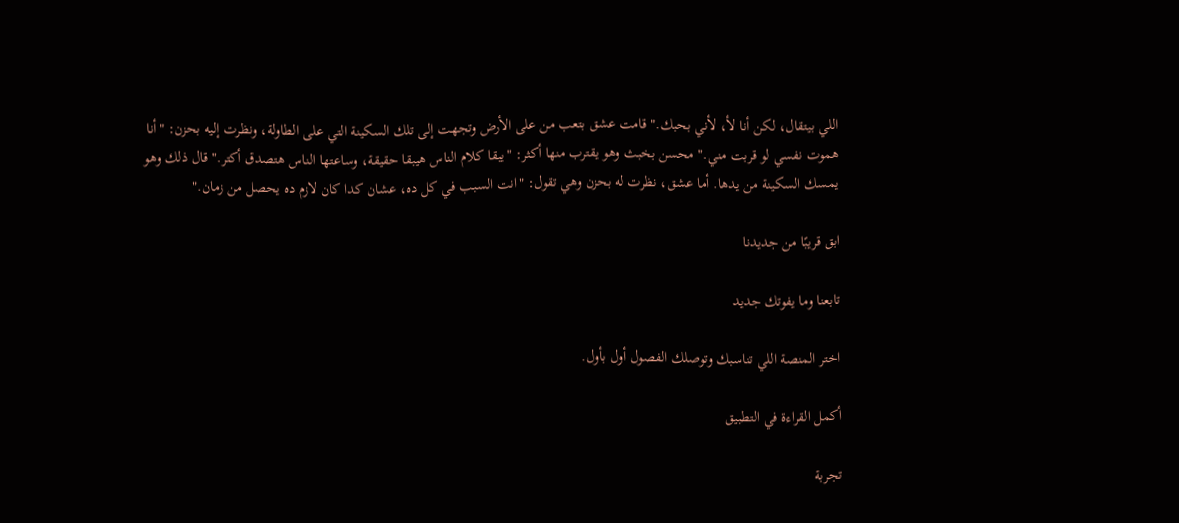اللي بيتقال، لكن أنا لأ، لأني بحبك." قامت عشق بتعب من على الأرض وتجهت إلى تلك السكينة التي على الطاولة، ونظرت إليه بحزن: "أنا هموت نفسي لو قربت مني." محسن بخبث وهو يقترب منها أكثر: "يبقا كلام الناس هيبقا حقيقة، وساعتها الناس هتصدق أكتر." قال ذلك وهو يمسك السكينة من يدها. أما عشق، نظرت له بحزن وهي تقول: "انت السبب في كل ده، عشان كدا كان لازم ده يحصل من زمان."

ابق قريبًا من جديدنا

تابعنا وما يفوتك جديد

اختر المنصة اللي تناسبك وتوصلك الفصول أول بأول.

أكمل القراءة في التطبيق

تجربة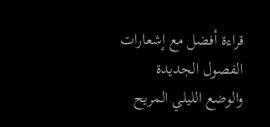قراءة أفضل مع إشعارات الفصول الجديدة والوضع الليلي المريح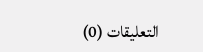التعليقات (0)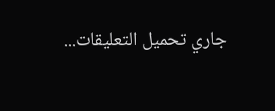جاري تحميل التعليقات...